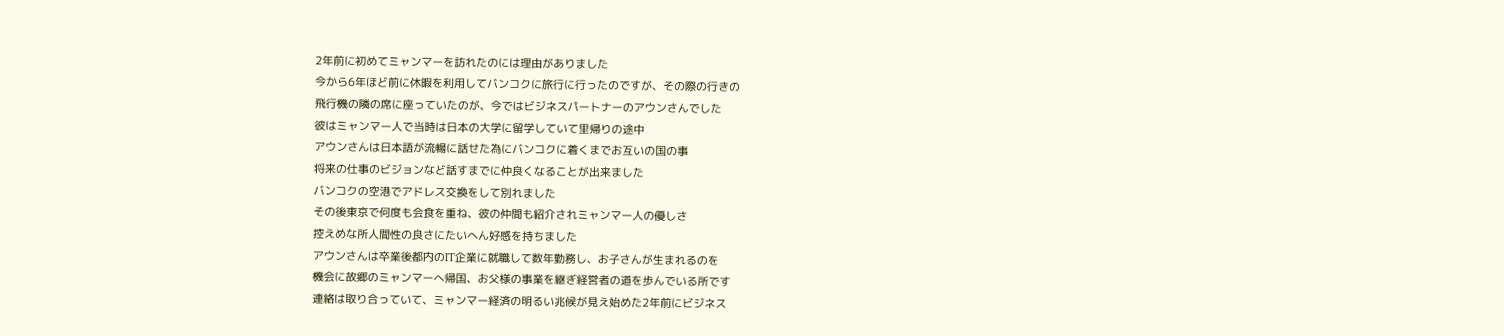2年前に初めてミャンマーを訪れたのには理由がありました
今から6年ほど前に休暇を利用してバンコクに旅行に行ったのですが、その際の行きの
飛行機の隣の席に座っていたのが、今ではビジネスパートナーのアウンさんでした
彼はミャンマー人で当時は日本の大学に留学していて里帰りの途中
アウンさんは日本語が流暢に話せた為にバンコクに着くまでお互いの国の事
将来の仕事のビジョンなど話すまでに仲良くなることが出来ました
バンコクの空港でアドレス交換をして別れました
その後東京で何度も会食を重ね、彼の仲間も紹介されミャンマー人の優しさ
控えめな所人間性の良さにたいへん好感を持ちました
アウンさんは卒業後都内のIT企業に就職して数年勤務し、お子さんが生まれるのを
機会に故郷のミャンマーへ帰国、お父様の事業を継ぎ経営者の道を歩んでいる所です
連絡は取り合っていて、ミャンマー経済の明るい兆候が見え始めた2年前にビジネス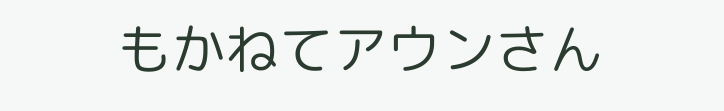もかねてアウンさん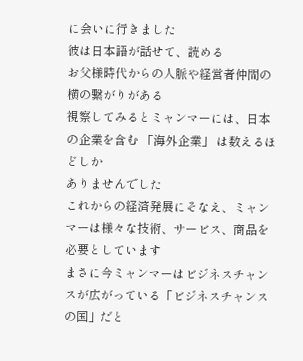に会いに行きました
彼は日本語が話せて、読める
お父様時代からの人脈や経営者仲間の横の繋がりがある
視察してみるとミャンマーには、日本の企業を含む 「海外企業」 は数えるほどしか
ありませんでした
これからの経済発展にそなえ、ミャンマーは様々な技術、サービス、商品を
必要としています
まさに今ミャンマーはビジネスチャンスが広がっている「ビジネスチャンスの国」だと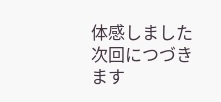体感しました
次回につづきます